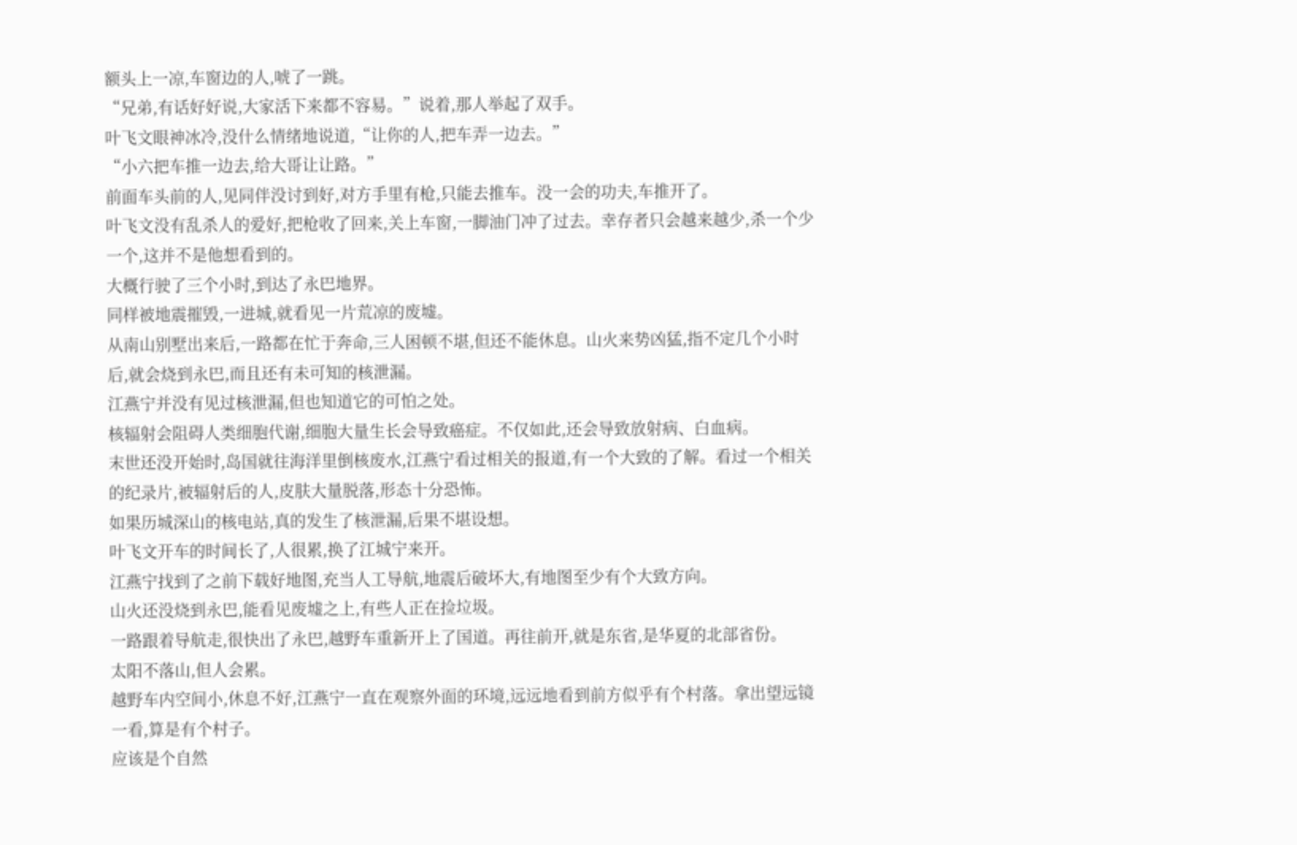额头上一凉,车窗边的人,唬了一跳。
“兄弟,有话好好说,大家活下来都不容易。”说着,那人举起了双手。
叶飞文眼神冰冷,没什么情绪地说道,“让你的人,把车弄一边去。”
“小六把车推一边去,给大哥让让路。”
前面车头前的人,见同伴没讨到好,对方手里有枪,只能去推车。没一会的功夫,车推开了。
叶飞文没有乱杀人的爱好,把枪收了回来,关上车窗,一脚油门冲了过去。幸存者只会越来越少,杀一个少一个,这并不是他想看到的。
大概行驶了三个小时,到达了永巴地界。
同样被地震摧毁,一进城,就看见一片荒凉的废墟。
从南山别墅出来后,一路都在忙于奔命,三人困顿不堪,但还不能休息。山火来势凶猛,指不定几个小时后,就会烧到永巴,而且还有未可知的核泄漏。
江燕宁并没有见过核泄漏,但也知道它的可怕之处。
核辐射会阻碍人类细胞代谢,细胞大量生长会导致癌症。不仅如此,还会导致放射病、白血病。
末世还没开始时,岛国就往海洋里倒核废水,江燕宁看过相关的报道,有一个大致的了解。看过一个相关的纪录片,被辐射后的人,皮肤大量脱落,形态十分恐怖。
如果历城深山的核电站,真的发生了核泄漏,后果不堪设想。
叶飞文开车的时间长了,人很累,换了江城宁来开。
江燕宁找到了之前下载好地图,充当人工导航,地震后破坏大,有地图至少有个大致方向。
山火还没烧到永巴,能看见废墟之上,有些人正在捡垃圾。
一路跟着导航走,很快出了永巴,越野车重新开上了国道。再往前开,就是东省,是华夏的北部省份。
太阳不落山,但人会累。
越野车内空间小,休息不好,江燕宁一直在观察外面的环境,远远地看到前方似乎有个村落。拿出望远镜一看,算是有个村子。
应该是个自然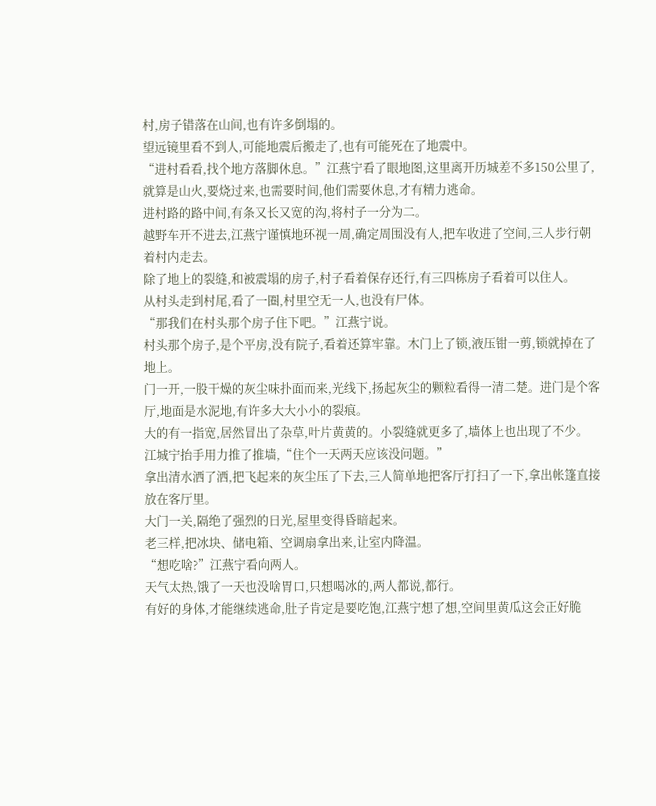村,房子错落在山间,也有许多倒塌的。
望远镜里看不到人,可能地震后搬走了,也有可能死在了地震中。
“进村看看,找个地方落脚休息。”江燕宁看了眼地图,这里离开历城差不多150公里了,就算是山火,要烧过来,也需要时间,他们需要休息,才有精力逃命。
进村路的路中间,有条又长又宽的沟,将村子一分为二。
越野车开不进去,江燕宁谨慎地环视一周,确定周围没有人,把车收进了空间,三人步行朝着村内走去。
除了地上的裂缝,和被震塌的房子,村子看着保存还行,有三四栋房子看着可以住人。
从村头走到村尾,看了一圈,村里空无一人,也没有尸体。
“那我们在村头那个房子住下吧。”江燕宁说。
村头那个房子,是个平房,没有院子,看着还算牢靠。木门上了锁,液压钳一剪,锁就掉在了地上。
门一开,一股干燥的灰尘味扑面而来,光线下,扬起灰尘的颗粒看得一清二楚。进门是个客厅,地面是水泥地,有许多大大小小的裂痕。
大的有一指宽,居然冒出了杂草,叶片黄黄的。小裂缝就更多了,墙体上也出现了不少。
江城宁抬手用力推了推墙,“住个一天两天应该没问题。”
拿出清水洒了洒,把飞起来的灰尘压了下去,三人简单地把客厅打扫了一下,拿出帐篷直接放在客厅里。
大门一关,隔绝了强烈的日光,屋里变得昏暗起来。
老三样,把冰块、储电箱、空调扇拿出来,让室内降温。
“想吃啥?”江燕宁看向两人。
天气太热,饿了一天也没啥胃口,只想喝冰的,两人都说,都行。
有好的身体,才能继续逃命,肚子肯定是要吃饱,江燕宁想了想,空间里黄瓜这会正好脆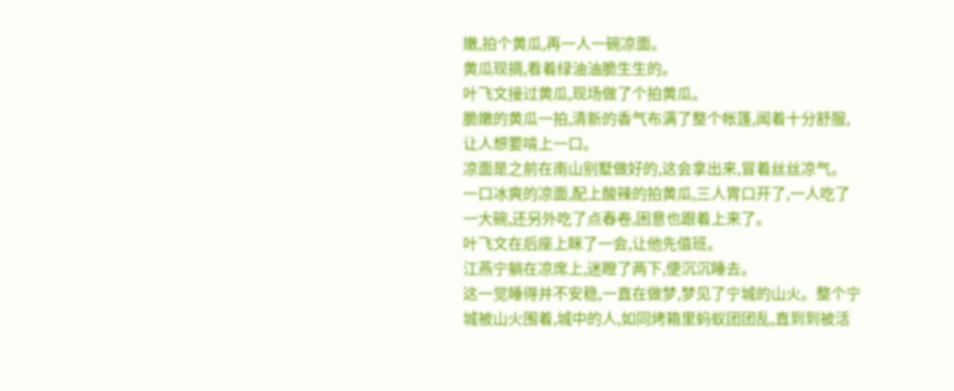嫩,拍个黄瓜,再一人一碗凉面。
黄瓜现摘,看着绿油油脆生生的。
叶飞文接过黄瓜,现场做了个拍黄瓜。
脆嫩的黄瓜一拍,清新的香气布满了整个帐篷,闻着十分舒服,让人想要啃上一口。
凉面是之前在南山别墅做好的,这会拿出来,冒着丝丝凉气。
一口冰爽的凉面,配上酸辣的拍黄瓜,三人胃口开了,一人吃了一大碗,还另外吃了点春卷,困意也跟着上来了。
叶飞文在后座上眯了一会,让他先值班。
江燕宁躺在凉席上,迷瞪了两下,便沉沉睡去。
这一觉睡得并不安稳,一直在做梦,梦见了宁城的山火。整个宁城被山火围着,城中的人,如同烤箱里蚂蚁团团乱,直到到被活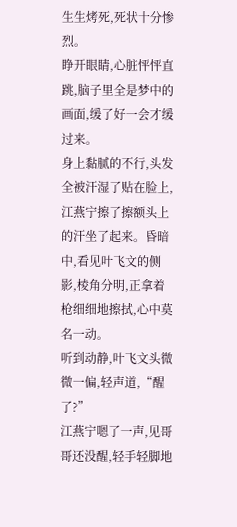生生烤死,死状十分惨烈。
睁开眼睛,心脏怦怦直跳,脑子里全是梦中的画面,缓了好一会才缓过来。
身上黏腻的不行,头发全被汗湿了贴在脸上,江燕宁擦了擦额头上的汗坐了起来。昏暗中,看见叶飞文的侧影,棱角分明,正拿着枪细细地擦拭,心中莫名一动。
听到动静,叶飞文头微微一偏,轻声道,“醒了?”
江燕宁嗯了一声,见哥哥还没醒,轻手轻脚地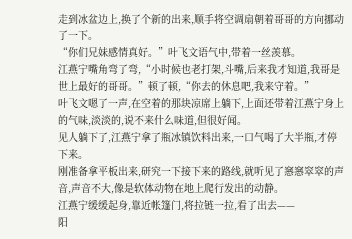走到冰盆边上,换了个新的出来,顺手将空调扇朝着哥哥的方向挪动了一下。
“你们兄妹感情真好。”叶飞文语气中,带着一丝羡慕。
江燕宁嘴角弯了弯,“小时候也老打架,斗嘴,后来我才知道,我哥是世上最好的哥哥。”顿了顿,“你去的休息吧,我来守着。”
叶飞文嗯了一声,在空着的那块凉席上躺下,上面还带着江燕宁身上的气味,淡淡的,说不来什么味道,但很好闻。
见人躺下了,江燕宁拿了瓶冰镇饮料出来,一口气喝了大半瓶,才停下来。
刚准备拿平板出来,研究一下接下来的路线,就听见了窸窸窣窣的声音,声音不大,像是软体动物在地上爬行发出的动静。
江燕宁缓缓起身,靠近帐篷门,将拉链一拉,看了出去——
阳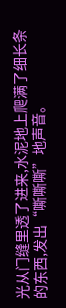光从门缝里透了进来,水泥地上爬满了细长条的东西,发出“嘶嘶嘶”地声音。